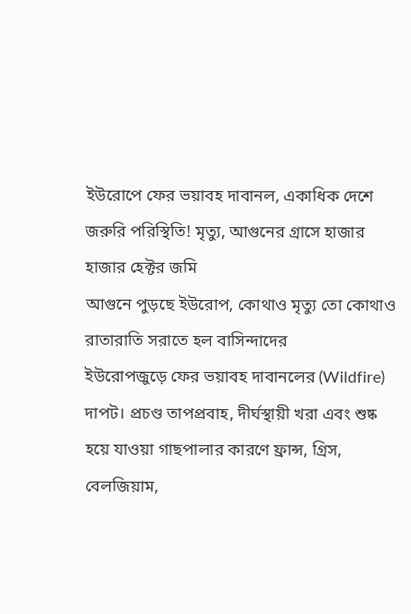ইউরোপে ফের ভয়াবহ দাবানল, একাধিক দেশে জরুরি পরিস্থিতি! মৃত্যু, আগুনের গ্রাসে হাজার হাজার হেক্টর জমি
আগুনে পুড়ছে ইউরোপ, কোথাও মৃত্যু তো কোথাও রাতারাতি সরাতে হল বাসিন্দাদের
ইউরোপজুড়ে ফের ভয়াবহ দাবানলের (Wildfire) দাপট। প্রচণ্ড তাপপ্রবাহ, দীর্ঘস্থায়ী খরা এবং শুষ্ক হয়ে যাওয়া গাছপালার কারণে ফ্রান্স, গ্রিস, বেলজিয়াম,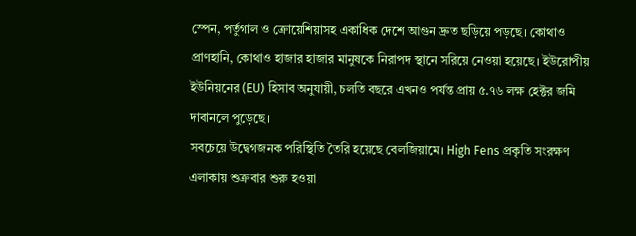স্পেন, পর্তুগাল ও ক্রোয়েশিয়াসহ একাধিক দেশে আগুন দ্রুত ছড়িয়ে পড়ছে। কোথাও প্রাণহানি, কোথাও হাজার হাজার মানুষকে নিরাপদ স্থানে সরিয়ে নেওয়া হয়েছে। ইউরোপীয় ইউনিয়নের (EU) হিসাব অনুযায়ী, চলতি বছরে এখনও পর্যন্ত প্রায় ৫.৭৬ লক্ষ হেক্টর জমি দাবানলে পুড়েছে।
সবচেয়ে উদ্বেগজনক পরিস্থিতি তৈরি হয়েছে বেলজিয়ামে। High Fens প্রকৃতি সংরক্ষণ এলাকায় শুক্রবার শুরু হওয়া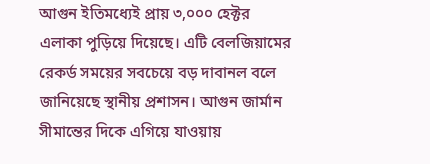আগুন ইতিমধ্যেই প্রায় ৩,০০০ হেক্টর এলাকা পুড়িয়ে দিয়েছে। এটি বেলজিয়ামের রেকর্ড সময়ের সবচেয়ে বড় দাবানল বলে জানিয়েছে স্থানীয় প্রশাসন। আগুন জার্মান সীমান্তের দিকে এগিয়ে যাওয়ায়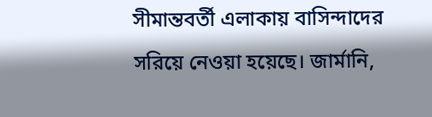সীমান্তবর্তী এলাকায় বাসিন্দাদের সরিয়ে নেওয়া হয়েছে। জার্মানি,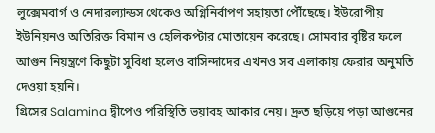লুক্সেমবার্গ ও নেদারল্যান্ডস থেকেও অগ্নিনির্বাপণ সহায়তা পৌঁছেছে। ইউরোপীয় ইউনিয়নও অতিরিক্ত বিমান ও হেলিকপ্টার মোতায়েন করেছে। সোমবার বৃষ্টির ফলে আগুন নিয়ন্ত্রণে কিছুটা সুবিধা হলেও বাসিন্দাদের এখনও সব এলাকায় ফেরার অনুমতি দেওয়া হয়নি।
গ্রিসের Salamina দ্বীপেও পরিস্থিতি ভয়াবহ আকার নেয়। দ্রুত ছড়িয়ে পড়া আগুনের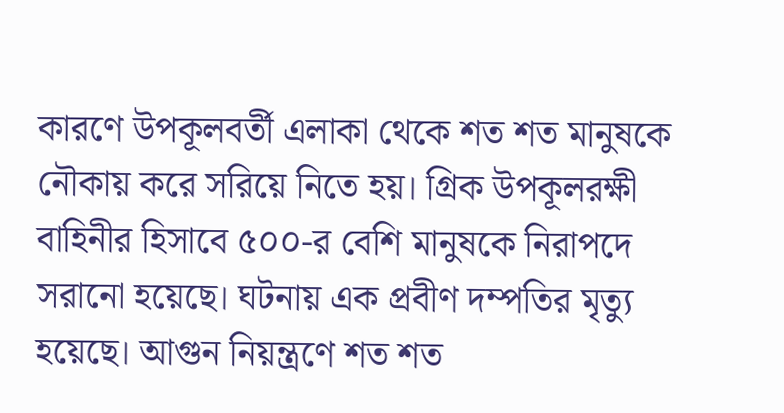কারণে উপকূলবর্তী এলাকা থেকে শত শত মানুষকে নৌকায় করে সরিয়ে নিতে হয়। গ্রিক উপকূলরক্ষী বাহিনীর হিসাবে ৫০০-র বেশি মানুষকে নিরাপদে সরানো হয়েছে। ঘটনায় এক প্রবীণ দম্পতির মৃত্যু হয়েছে। আগুন নিয়ন্ত্রণে শত শত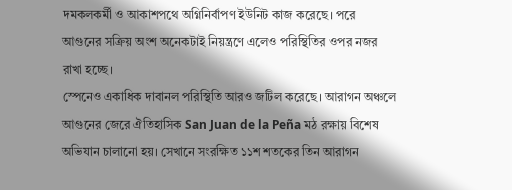দমকলকর্মী ও আকাশপথে অগ্নিনির্বাপণ ইউনিট কাজ করেছে। পরে আগুনের সক্রিয় অংশ অনেকটাই নিয়ন্ত্রণে এলেও পরিস্থিতির ওপর নজর রাখা হচ্ছে।
স্পেনেও একাধিক দাবানল পরিস্থিতি আরও জটিল করেছে। আরাগন অঞ্চলে আগুনের জেরে ঐতিহাসিক San Juan de la Peña মঠ রক্ষায় বিশেষ অভিযান চালানো হয়। সেখানে সংরক্ষিত ১১শ শতকের তিন আরাগন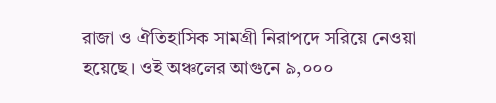রাজা ও ঐতিহাসিক সামগ্রী নিরাপদে সরিয়ে নেওয়া হয়েছে। ওই অঞ্চলের আগুনে ৯,০০০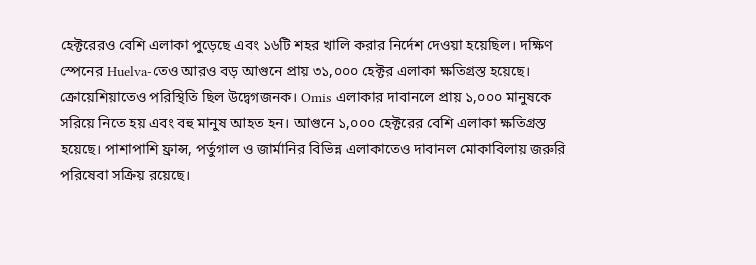হেক্টরেরও বেশি এলাকা পুড়েছে এবং ১৬টি শহর খালি করার নির্দেশ দেওয়া হয়েছিল। দক্ষিণ স্পেনের Huelva-তেও আরও বড় আগুনে প্রায় ৩১,০০০ হেক্টর এলাকা ক্ষতিগ্রস্ত হয়েছে।
ক্রোয়েশিয়াতেও পরিস্থিতি ছিল উদ্বেগজনক। Omis এলাকার দাবানলে প্রায় ১,০০০ মানুষকে সরিয়ে নিতে হয় এবং বহু মানুষ আহত হন। আগুনে ১,০০০ হেক্টরের বেশি এলাকা ক্ষতিগ্রস্ত হয়েছে। পাশাপাশি ফ্রান্স, পর্তুগাল ও জার্মানির বিভিন্ন এলাকাতেও দাবানল মোকাবিলায় জরুরি পরিষেবা সক্রিয় রয়েছে।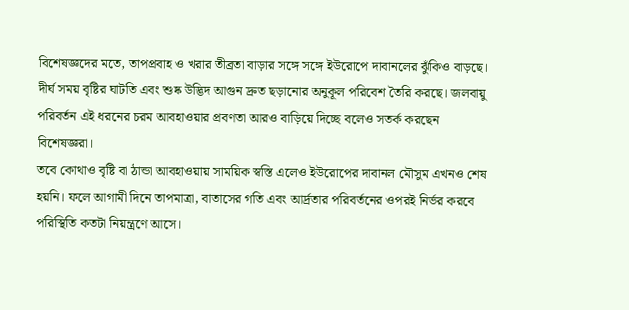বিশেষজ্ঞদের মতে, তাপপ্রবাহ ও খরার তীব্রতা বাড়ার সঙ্গে সঙ্গে ইউরোপে দাবানলের ঝুঁকিও বাড়ছে। দীর্ঘ সময় বৃষ্টির ঘাটতি এবং শুষ্ক উদ্ভিদ আগুন দ্রুত ছড়ানোর অনুকূল পরিবেশ তৈরি করছে। জলবায়ু পরিবর্তন এই ধরনের চরম আবহাওয়ার প্রবণতা আরও বাড়িয়ে দিচ্ছে বলেও সতর্ক করছেন বিশেষজ্ঞরা।
তবে কোথাও বৃষ্টি বা ঠান্ডা আবহাওয়ায় সাময়িক স্বস্তি এলেও ইউরোপের দাবানল মৌসুম এখনও শেষ হয়নি। ফলে আগামী দিনে তাপমাত্রা, বাতাসের গতি এবং আর্দ্রতার পরিবর্তনের ওপরই নির্ভর করবে পরিস্থিতি কতটা নিয়ন্ত্রণে আসে।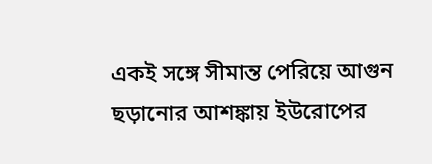একই সঙ্গে সীমান্ত পেরিয়ে আগুন ছড়ানোর আশঙ্কায় ইউরোপের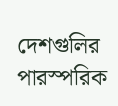দেশগুলির পারস্পরিক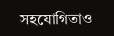সহযোগিতাও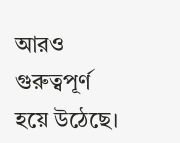আরও গুরুত্বপূর্ণ হয়ে উঠেছে।